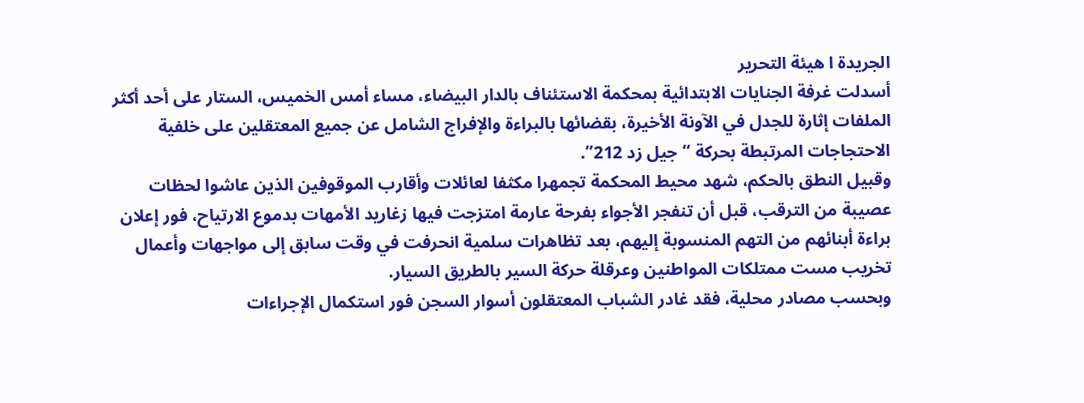الجريدة ا هيئة التحرير
أسدلت غرفة الجنايات الابتدائية بمحكمة الاستئناف بالدار البيضاء، مساء أمس الخميس، الستار على أحد أكثر الملفات إثارة للجدل في الآونة الأخيرة، بقضائها بالبراءة والإفراج الشامل عن جميع المعتقلين على خلفية الاحتجاجات المرتبطة بحركة “جيل زد 212”.
وقبيل النطق بالحكم، شهد محيط المحكمة تجمهرا مكثفا لعائلات وأقارب الموقوفين الذين عاشوا لحظات عصيبة من الترقب، قبل أن تنفجر الأجواء بفرحة عارمة امتزجت فيها زغاريد الأمهات بدموع الارتياح، فور إعلان براءة أبنائهم من التهم المنسوبة إليهم، بعد تظاهرات سلمية انحرفت في وقت سابق إلى مواجهات وأعمال تخريب مست ممتلكات المواطنين وعرقلة حركة السير بالطريق السيار.
وبحسب مصادر محلية، فقد غادر الشباب المعتقلون أسوار السجن فور استكمال الإجراءات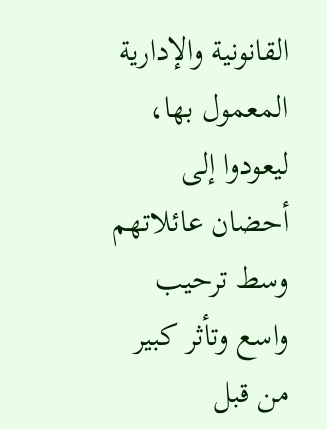القانونية والإدارية المعمول بها، ليعودوا إلى أحضان عائلاتهم وسط ترحيب واسع وتأثر كبير من قبل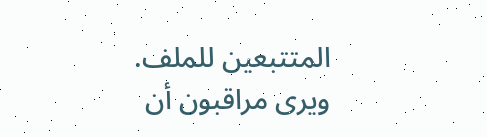المتتبعين للملف.
ويرى مراقبون أن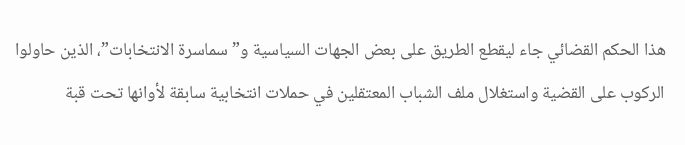هذا الحكم القضائي جاء ليقطع الطريق على بعض الجهات السياسية و”سماسرة الانتخابات”، الذين حاولوا الركوب على القضية واستغلال ملف الشباب المعتقلين في حملات انتخابية سابقة لأوانها تحت قبة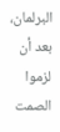البرلمان، بعد أن لزموا الصمت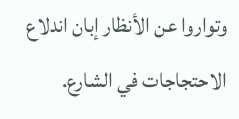وتواروا عن الأنظار إبان اندلاع الاحتجاجات في الشارع.